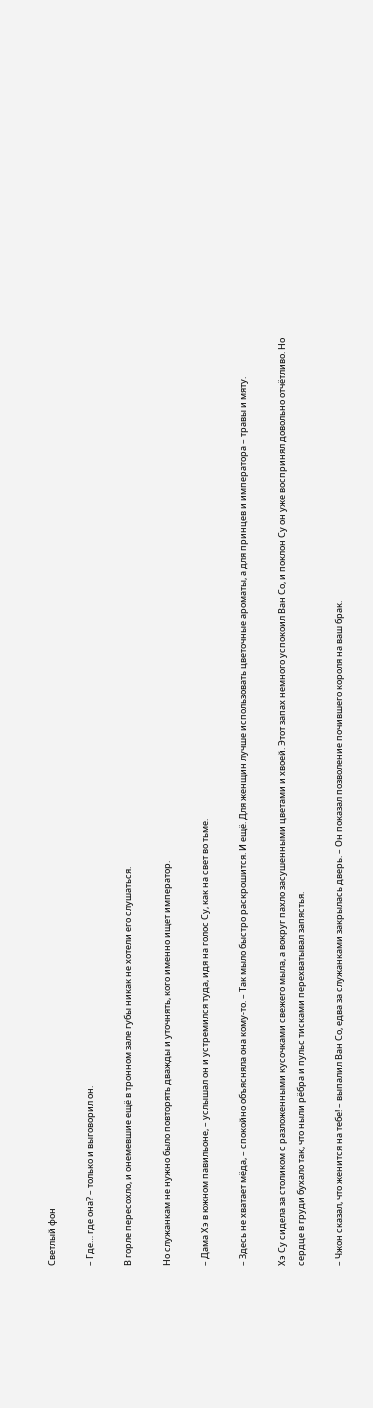Светлый фон

– Где… где она? – только и выговорил он.

В горле пересохло, и онемевшие ещё в тронном зале губы никак не хотели его слушаться.

Но служанкам не нужно было повторять дважды и уточнять, кого именно ищет император.

– Дама Хэ в южном павильоне, – услышал он и устремился туда, идя на голос Су, как на свет во тьме.

– Здесь не хватает мёда, – спокойно объясняла она кому-то. – Так мыло быстро раскрошится. И ещё. Для женщин лучше использовать цветочные ароматы, а для принцев и императора – травы и мяту.

Хэ Су сидела за столиком с разложенными кусочками свежего мыла, а вокруг пахло засушенными цветами и хвоей. Этот запах немного успокоил Ван Со, и поклон Су он уже воспринял довольно отчётливо. Но сердце в груди бухало так, что ныли рёбра и пульс тисками перехватывал запястья.

– Чжон сказал, что женится на тебе! – выпалил Ван Со, едва за служанками закрылась дверь. – Он показал позволение почившего короля на ваш брак.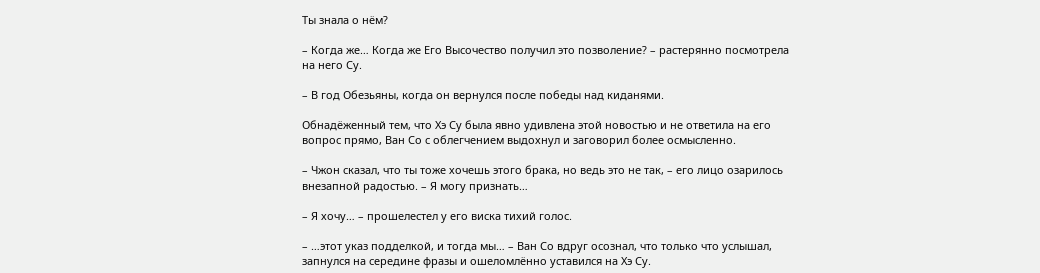Ты знала о нём?

– Когда же… Когда же Его Высочество получил это позволение? – растерянно посмотрела на него Су.

– В год Обезьяны, когда он вернулся после победы над киданями.

Обнадёженный тем, что Хэ Су была явно удивлена этой новостью и не ответила на его вопрос прямо, Ван Со с облегчением выдохнул и заговорил более осмысленно.

– Чжон сказал, что ты тоже хочешь этого брака, но ведь это не так, – его лицо озарилось внезапной радостью. – Я могу признать…

– Я хочу… – прошелестел у его виска тихий голос.

– …этот указ подделкой, и тогда мы… – Ван Со вдруг осознал, что только что услышал, запнулся на середине фразы и ошеломлённо уставился на Хэ Су.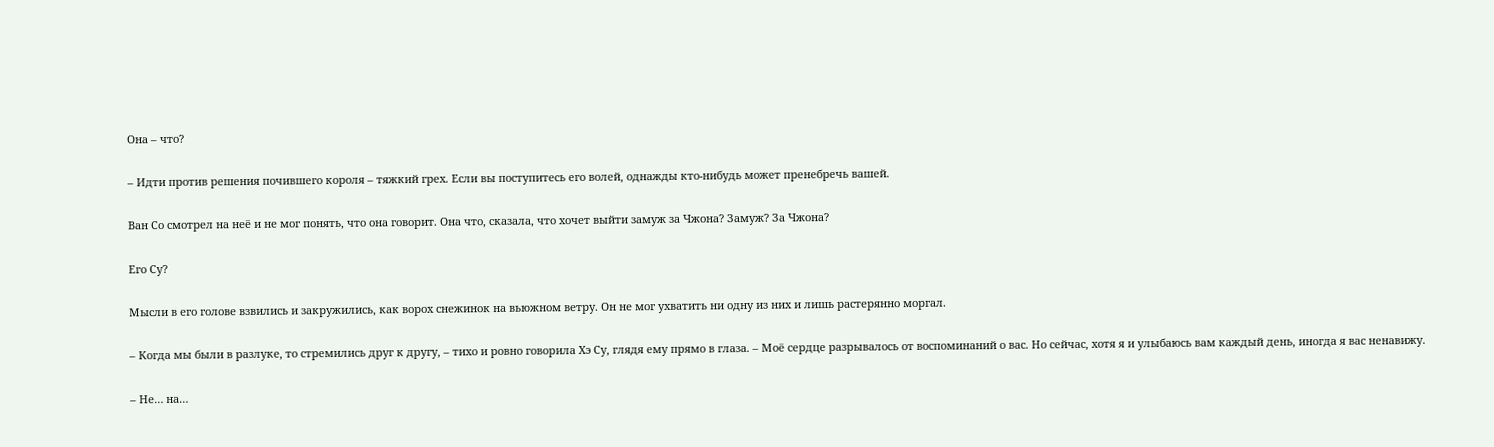Она – что?

– Идти против решения почившего короля – тяжкий грех. Если вы поступитесь его волей, однажды кто-нибудь может пренебречь вашей.

Ван Со смотрел на неё и не мог понять, что она говорит. Она что, сказала, что хочет выйти замуж за Чжона? Замуж? За Чжона?

Его Су?

Мысли в его голове взвились и закружились, как ворох снежинок на вьюжном ветру. Он не мог ухватить ни одну из них и лишь растерянно моргал.

– Когда мы были в разлуке, то стремились друг к другу, – тихо и ровно говорила Хэ Су, глядя ему прямо в глаза. – Моё сердце разрывалось от воспоминаний о вас. Но сейчас, хотя я и улыбаюсь вам каждый день, иногда я вас ненавижу.

– Не… на…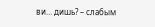ви… дишь? – слабым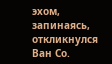эхом, запинаясь, откликнулся Ван Со.